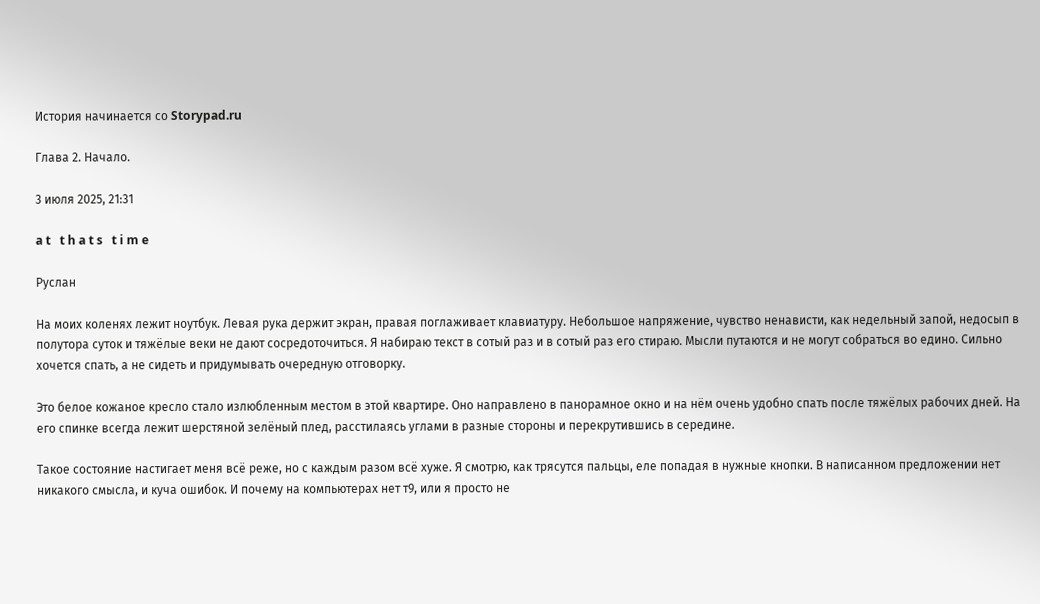История начинается со Storypad.ru

Глава 2. Начало.

3 июля 2025, 21:31

a t   t h a t s   t i m e

Руслан

На моих коленях лежит ноутбук. Левая рука держит экран, правая поглаживает клавиатуру. Небольшое напряжение, чувство ненависти, как недельный запой, недосып в полутора суток и тяжёлые веки не дают сосредоточиться. Я набираю текст в сотый раз и в сотый раз его стираю. Мысли путаются и не могут собраться во едино. Сильно хочется спать, а не сидеть и придумывать очередную отговорку.

Это белое кожаное кресло стало излюбленным местом в этой квартире. Оно направлено в панорамное окно и на нём очень удобно спать после тяжёлых рабочих дней. На его спинке всегда лежит шерстяной зелёный плед, расстилаясь углами в разные стороны и перекрутившись в середине.

Такое состояние настигает меня всё реже, но с каждым разом всё хуже. Я смотрю, как трясутся пальцы, еле попадая в нужные кнопки. В написанном предложении нет никакого смысла, и куча ошибок. И почему на компьютерах нет т9, или я просто не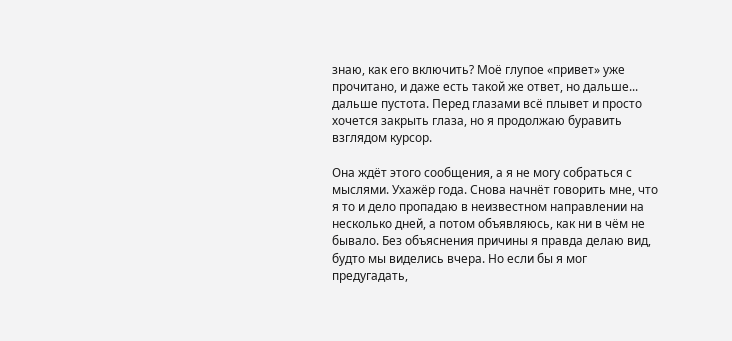знаю, как его включить? Моё глупое «привет» уже прочитано, и даже есть такой же ответ, но дальше... дальше пустота. Перед глазами всё плывет и просто хочется закрыть глаза, но я продолжаю буравить взглядом курсор.

Она ждёт этого сообщения, а я не могу собраться с мыслями. Ухажёр года. Снова начнёт говорить мне, что я то и дело пропадаю в неизвестном направлении на несколько дней, а потом объявляюсь, как ни в чём не бывало. Без объяснения причины я правда делаю вид, будто мы виделись вчера. Но если бы я мог предугадать,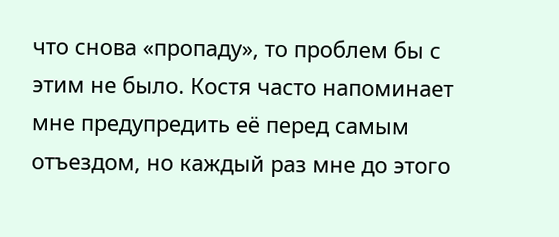что снова «пропаду», то проблем бы с этим не было. Костя часто напоминает мне предупредить её перед самым отъездом, но каждый раз мне до этого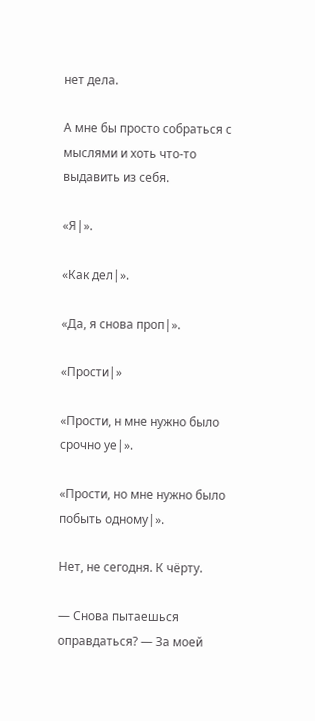нет дела.

А мне бы просто собраться с мыслями и хоть что-то выдавить из себя.

«Я|».

«Как дел|».

«Да, я снова проп|».

«Прости|»

«Прости, н мне нужно было срочно уе|».

«Прости, но мне нужно было побыть одному|».

Нет, не сегодня. К чёрту.

— Снова пытаешься оправдаться? — За моей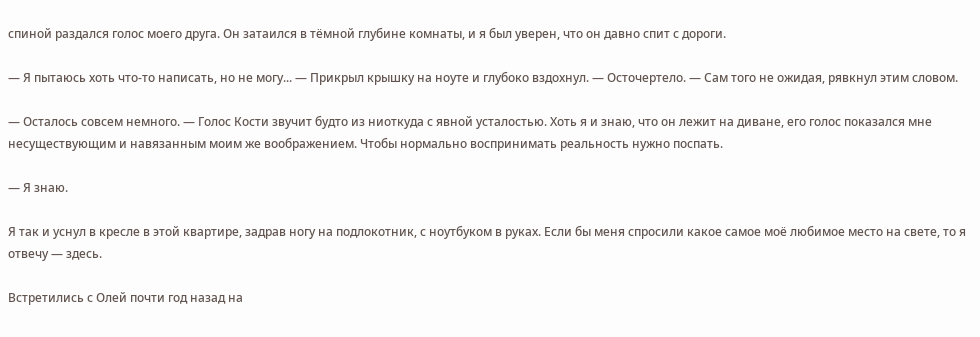спиной раздался голос моего друга. Он затаился в тёмной глубине комнаты, и я был уверен, что он давно спит с дороги.

— Я пытаюсь хоть что-то написать, но не могу... — Прикрыл крышку на ноуте и глубоко вздохнул. — Осточертело. — Сам того не ожидая, рявкнул этим словом.

— Осталось совсем немного. — Голос Кости звучит будто из ниоткуда с явной усталостью. Хоть я и знаю, что он лежит на диване, его голос показался мне несуществующим и навязанным моим же воображением. Чтобы нормально воспринимать реальность нужно поспать.

— Я знаю.

Я так и уснул в кресле в этой квартире, задрав ногу на подлокотник, с ноутбуком в руках. Если бы меня спросили какое самое моё любимое место на свете, то я отвечу — здесь.

Встретились с Олей почти год назад на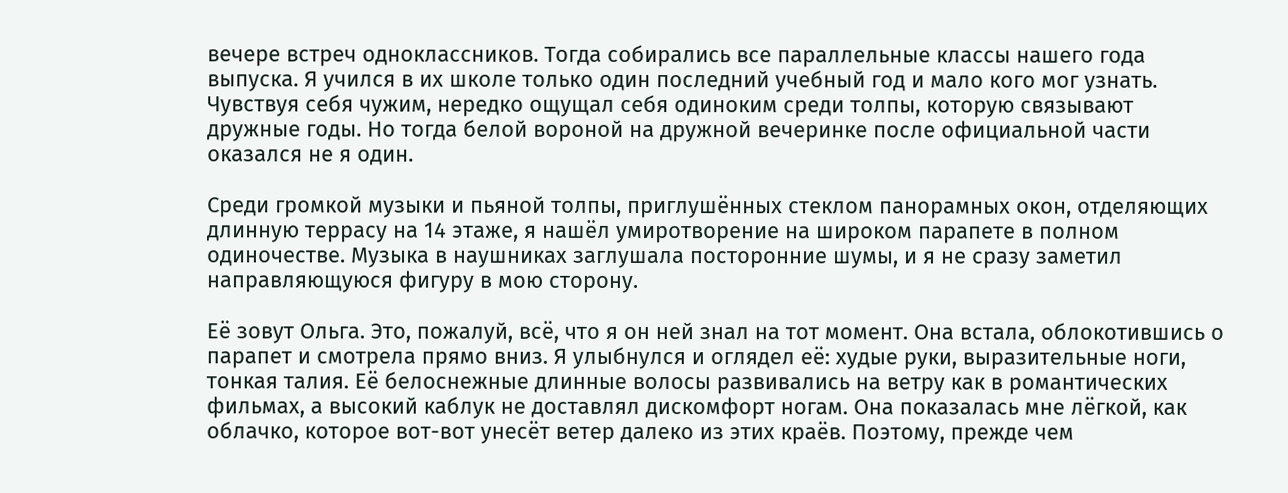вечере встреч одноклассников. Тогда собирались все параллельные классы нашего года выпуска. Я учился в их школе только один последний учебный год и мало кого мог узнать. Чувствуя себя чужим, нередко ощущал себя одиноким среди толпы, которую связывают дружные годы. Но тогда белой вороной на дружной вечеринке после официальной части оказался не я один.

Среди громкой музыки и пьяной толпы, приглушённых стеклом панорамных окон, отделяющих длинную террасу на 14 этаже, я нашёл умиротворение на широком парапете в полном одиночестве. Музыка в наушниках заглушала посторонние шумы, и я не сразу заметил направляющуюся фигуру в мою сторону.

Её зовут Ольга. Это, пожалуй, всё, что я он ней знал на тот момент. Она встала, облокотившись о парапет и смотрела прямо вниз. Я улыбнулся и оглядел её: худые руки, выразительные ноги, тонкая талия. Её белоснежные длинные волосы развивались на ветру как в романтических фильмах, а высокий каблук не доставлял дискомфорт ногам. Она показалась мне лёгкой, как облачко, которое вот-вот унесёт ветер далеко из этих краёв. Поэтому, прежде чем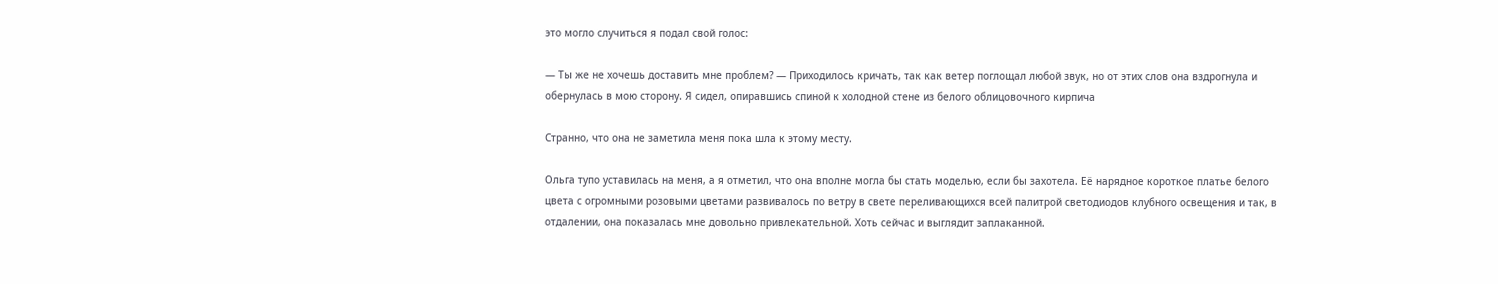это могло случиться я подал свой голос:

— Ты же не хочешь доставить мне проблем? — Приходилось кричать, так как ветер поглощал любой звук, но от этих слов она вздрогнула и обернулась в мою сторону. Я сидел, опиравшись спиной к холодной стене из белого облицовочного кирпича

Странно, что она не заметила меня пока шла к этому месту.

Ольга тупо уставилась на меня, а я отметил, что она вполне могла бы стать моделью, если бы захотела. Её нарядное короткое платье белого цвета с огромными розовыми цветами развивалось по ветру в свете переливающихся всей палитрой светодиодов клубного освещения и так, в отдалении, она показалась мне довольно привлекательной. Хоть сейчас и выглядит заплаканной.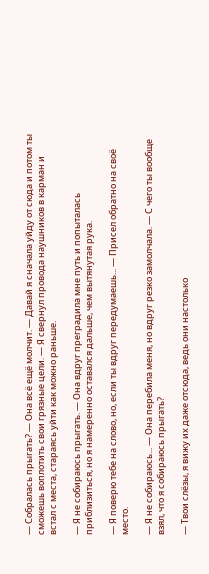— Собралась прыгать? — Она всё ещё молчит. — Давай я сначала уйду от сюда и потом ты сможешь воплотить свои грязные цели. — Я свернул провода наушников в карман и встал с места, стараясь уйти как можно раньше.

— Я не собираюсь прыгать. — Она вдруг преградила мне путь и попыталась приблизиться, но я намеренно оставался дальше, чем вытянутая рука.

— Я поверю тебе на слово, но, если ты вдруг передумаешь... — Присел обратно на своё место.

— Я не собираюсь... — Она перебила меня, но вдруг резко замолчала. — С чего ты вообще взял, что я собираюсь прыгать?

— Твои слёзы, я вижу их даже отсюда, ведь они настолько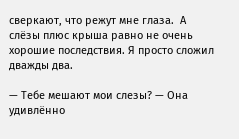сверкают, что режут мне глаза.  А слёзы плюс крыша равно не очень хорошие последствия. Я просто сложил дважды два.

— Тебе мешают мои слезы? — Она удивлённо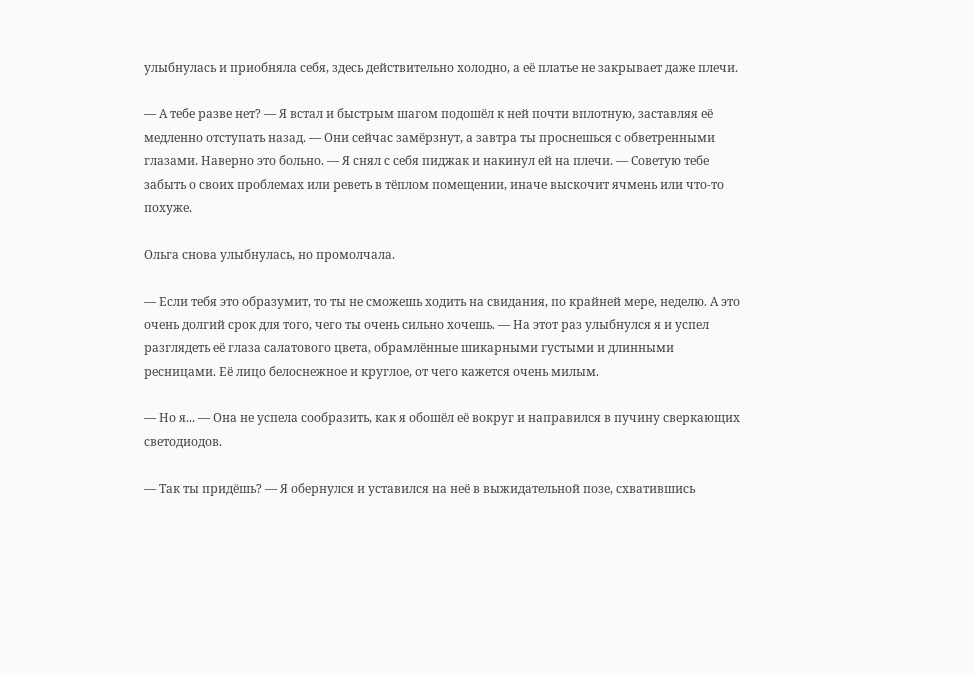улыбнулась и приобняла себя, здесь действительно холодно, а её платье не закрывает даже плечи.

— А тебе разве нет? — Я встал и быстрым шагом подошёл к ней почти вплотную, заставляя её медленно отступать назад. — Они сейчас замёрзнут, а завтра ты проснешься с обветренными глазами. Наверно это больно. — Я снял с себя пиджак и накинул ей на плечи. — Советую тебе забыть о своих проблемах или реветь в тёплом помещении, иначе выскочит ячмень или что-то похуже.

Ольга снова улыбнулась, но промолчала.

— Если тебя это образумит, то ты не сможешь ходить на свидания, по крайней мере, неделю. А это очень долгий срок для того, чего ты очень сильно хочешь. — На этот раз улыбнулся я и успел разглядеть её глаза салатового цвета, обрамлённые шикарными густыми и длинными ресницами. Её лицо белоснежное и круглое, от чего кажется очень милым.

— Но я... — Она не успела сообразить, как я обошёл её вокруг и направился в пучину сверкающих светодиодов.

— Так ты придёшь? — Я обернулся и уставился на неё в выжидательной позе, схватившись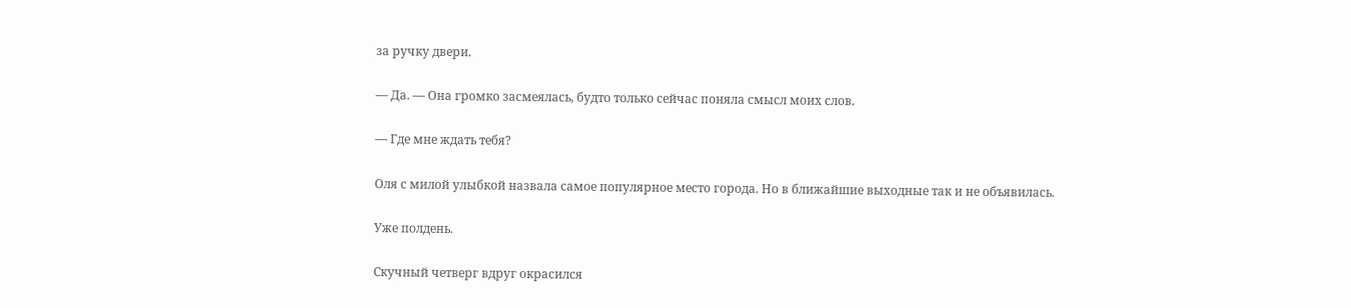за ручку двери.

— Да. — Она громко засмеялась, будто только сейчас поняла смысл моих слов.

— Где мне ждать тебя?

Оля с милой улыбкой назвала самое популярное место города. Но в ближайшие выходные так и не объявилась.

Уже полдень.

Скучный четверг вдруг окрасился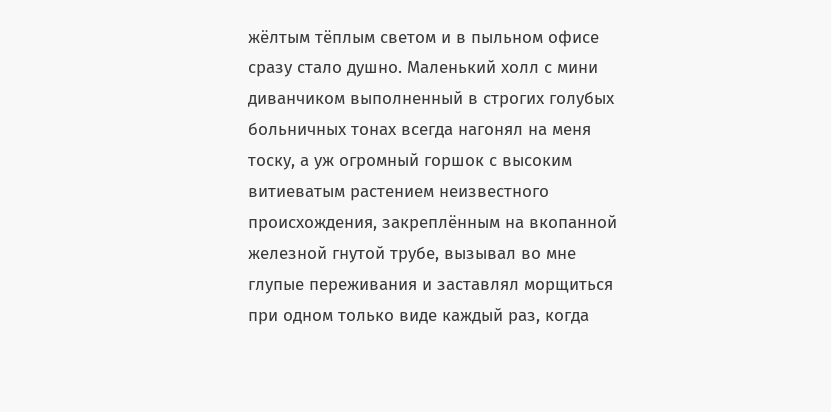жёлтым тёплым светом и в пыльном офисе сразу стало душно. Маленький холл с мини диванчиком выполненный в строгих голубых больничных тонах всегда нагонял на меня тоску, а уж огромный горшок с высоким витиеватым растением неизвестного происхождения, закреплённым на вкопанной железной гнутой трубе, вызывал во мне глупые переживания и заставлял морщиться при одном только виде каждый раз, когда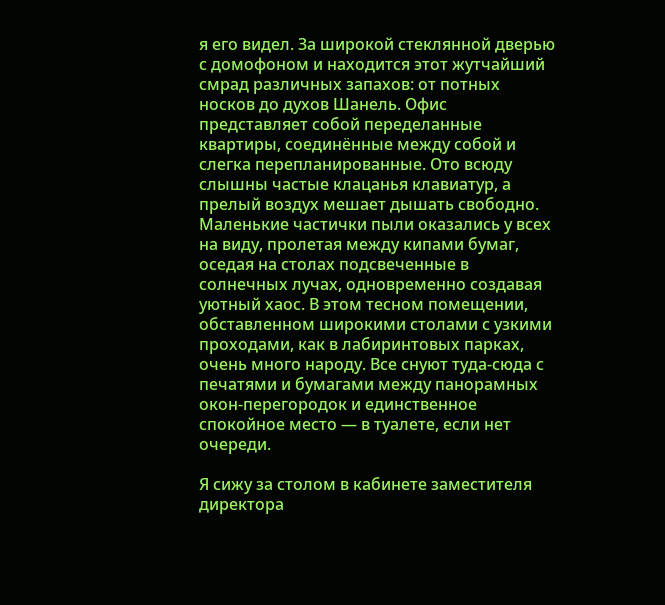я его видел. За широкой стеклянной дверью с домофоном и находится этот жутчайший смрад различных запахов: от потных носков до духов Шанель. Офис представляет собой переделанные квартиры, соединённые между собой и слегка перепланированные. Ото всюду слышны частые клацанья клавиатур, а прелый воздух мешает дышать свободно. Маленькие частички пыли оказались у всех на виду, пролетая между кипами бумаг, оседая на столах подсвеченные в солнечных лучах, одновременно создавая уютный хаос. В этом тесном помещении, обставленном широкими столами с узкими проходами, как в лабиринтовых парках, очень много народу. Все снуют туда-сюда с печатями и бумагами между панорамных окон-перегородок и единственное спокойное место — в туалете, если нет очереди.

Я сижу за столом в кабинете заместителя директора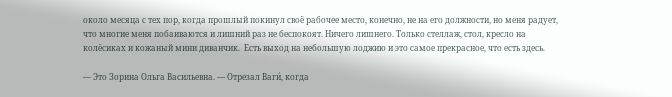около месяца с тех пор, когда прошлый покинул своё рабочее место, конечно, не на его должности, но меня радует, что многие меня побаиваются и лишний раз не беспокоят. Ничего лишнего. Только стеллаж, стол, кресло на колёсиках и кожаный мини диванчик.  Есть выход на небольшую лоджию и это самое прекрасное, что есть здесь.

— Это Зорина Ольга Васильевна. — Отрезал Ваги́, когда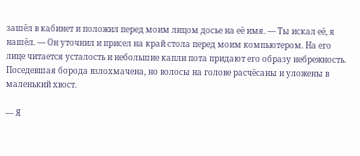зашёл в кабинет и положил перед моим лицом досье на её имя. — Ты искал её, я нашёл. — Он уточнил и присел на край стола перед моим компьютером. На его лице читается усталость и небольшие капли пота придают его образу небрежность. Поседевшая борода взлохмачена, но волосы на голове расчёсаны и уложены в маленький хвост.

— Я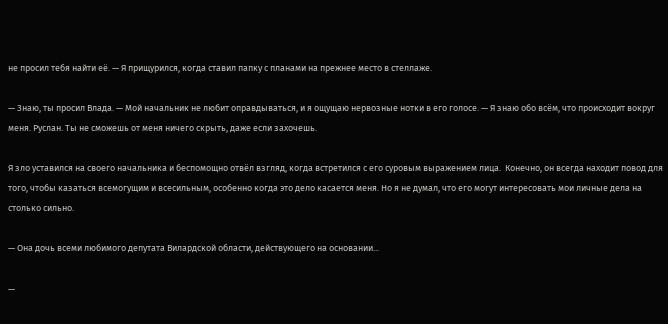не просил тебя найти её. — Я прищурился, когда ставил папку с планами на прежнее место в стеллаже.

— Знаю, ты просил Влада. — Мой начальник не любит оправдываться, и я ощущаю нервозные нотки в его голосе. — Я знаю обо всём, что происходит вокруг меня. Руслан. Ты не сможешь от меня ничего скрыть, даже если захочешь.

Я зло уставился на своего начальника и беспомощно отвёл взгляд, когда встретился с его суровым выражением лица.  Конечно, он всегда находит повод для того, чтобы казаться всемогущим и всесильным, особенно когда это дело касается меня. Но я не думал, что его могут интересовать мои личные дела на столько сильно.

— Она дочь всеми любимого депутата Вилардской области, действующего на основании...

—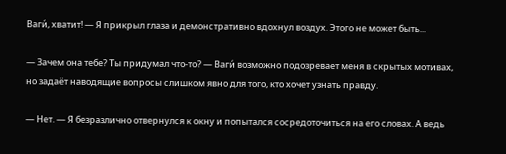Ваги́, хватит! — Я прикрыл глаза и демонстративно вдохнул воздух. Этого не может быть...

— Зачем она тебе? Ты придумал что-то? — Ваги́ возможно подозревает меня в скрытых мотивах, но задаёт наводящие вопросы слишком явно для того, кто хочет узнать правду.

— Нет. — Я безразлично отвернулся к окну и попытался сосредоточиться на его словах. А ведь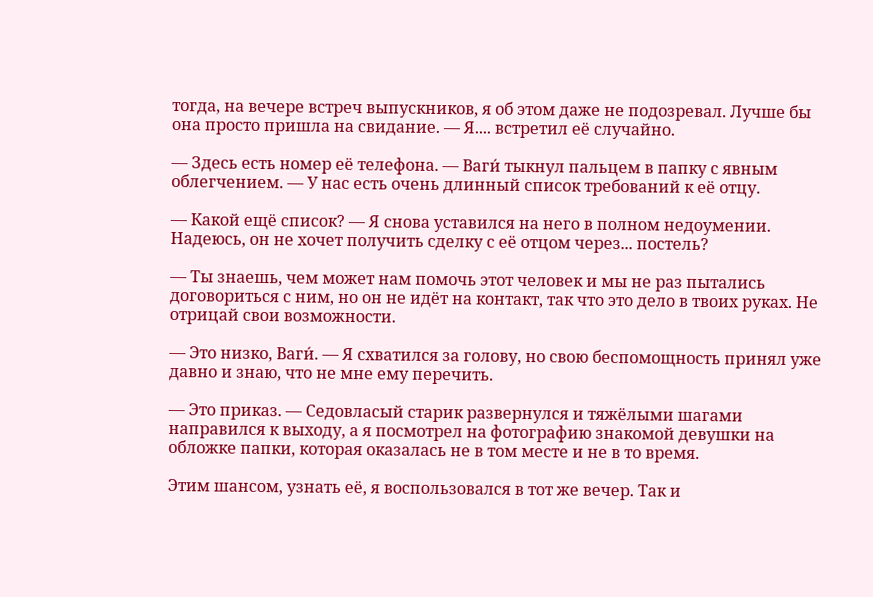тогда, на вечере встреч выпускников, я об этом даже не подозревал. Лучше бы она просто пришла на свидание. — Я.... встретил её случайно.

— Здесь есть номер её телефона. — Ваги́ тыкнул пальцем в папку с явным облегчением. — У нас есть очень длинный список требований к её отцу.

— Какой ещё список? — Я снова уставился на него в полном недоумении. Надеюсь, он не хочет получить сделку с её отцом через... постель?

— Ты знаешь, чем может нам помочь этот человек и мы не раз пытались договориться с ним, но он не идёт на контакт, так что это дело в твоих руках. Не отрицай свои возможности.

— Это низко, Ваги́. — Я схватился за голову, но свою беспомощность принял уже давно и знаю, что не мне ему перечить.

— Это приказ. — Седовласый старик развернулся и тяжёлыми шагами направился к выходу, а я посмотрел на фотографию знакомой девушки на обложке папки, которая оказалась не в том месте и не в то время.

Этим шансом, узнать её, я воспользовался в тот же вечер. Так и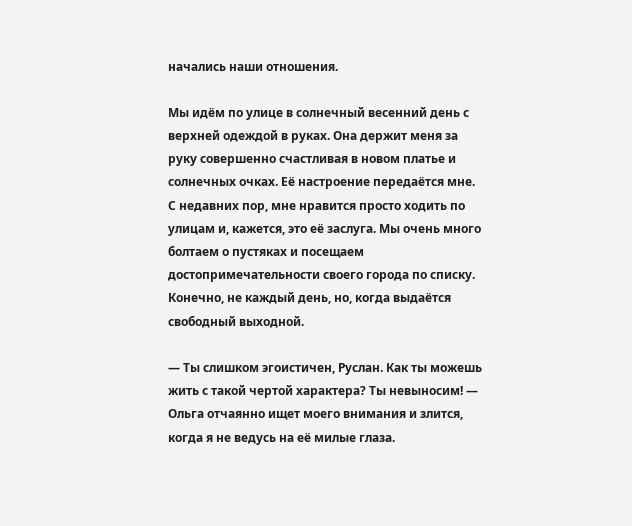начались наши отношения.

Мы идём по улице в солнечный весенний день с верхней одеждой в руках. Она держит меня за руку совершенно счастливая в новом платье и солнечных очках. Её настроение передаётся мне. С недавних пор, мне нравится просто ходить по улицам и, кажется, это её заслуга. Мы очень много болтаем о пустяках и посещаем достопримечательности своего города по списку. Конечно, не каждый день, но, когда выдаётся свободный выходной.

— Ты слишком эгоистичен, Руслан. Как ты можешь жить с такой чертой характера? Ты невыносим! — Ольга отчаянно ищет моего внимания и злится, когда я не ведусь на её милые глаза.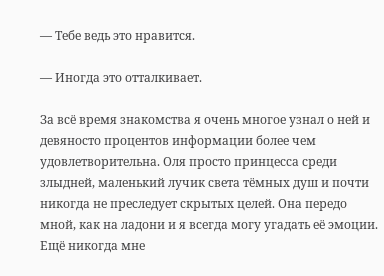— Тебе ведь это нравится.

— Иногда это отталкивает.

За всё время знакомства я очень многое узнал о ней и девяносто процентов информации более чем удовлетворительна. Оля просто принцесса среди злыдней, маленький лучик света тёмных душ и почти никогда не преследует скрытых целей. Она передо мной, как на ладони и я всегда могу угадать её эмоции. Ещё никогда мне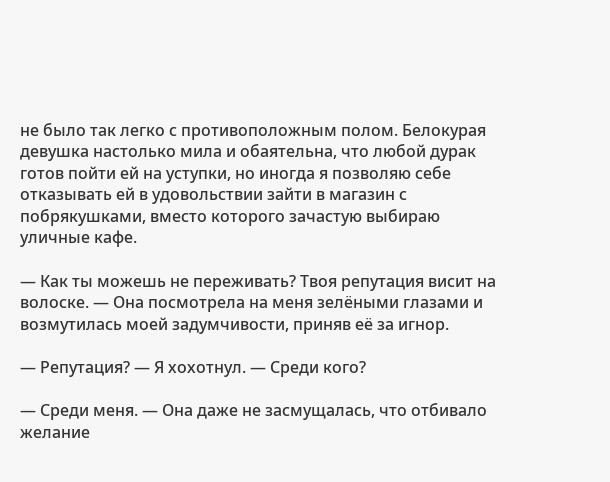не было так легко с противоположным полом. Белокурая девушка настолько мила и обаятельна, что любой дурак готов пойти ей на уступки, но иногда я позволяю себе отказывать ей в удовольствии зайти в магазин с побрякушками, вместо которого зачастую выбираю уличные кафе.

— Как ты можешь не переживать? Твоя репутация висит на волоске. — Она посмотрела на меня зелёными глазами и возмутилась моей задумчивости, приняв её за игнор.

— Репутация? — Я хохотнул. — Среди кого?

— Среди меня. — Она даже не засмущалась, что отбивало желание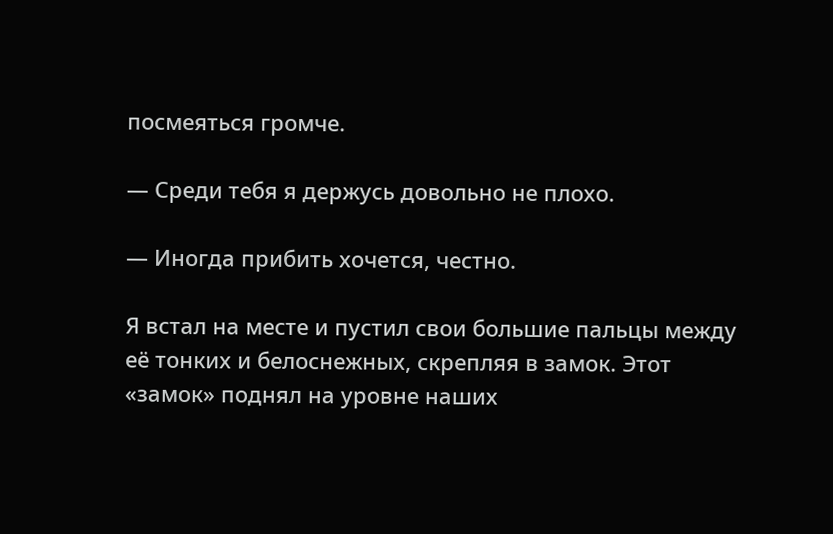посмеяться громче.

— Среди тебя я держусь довольно не плохо.

— Иногда прибить хочется, честно.

Я встал на месте и пустил свои большие пальцы между её тонких и белоснежных, скрепляя в замок. Этот «замок» поднял на уровне наших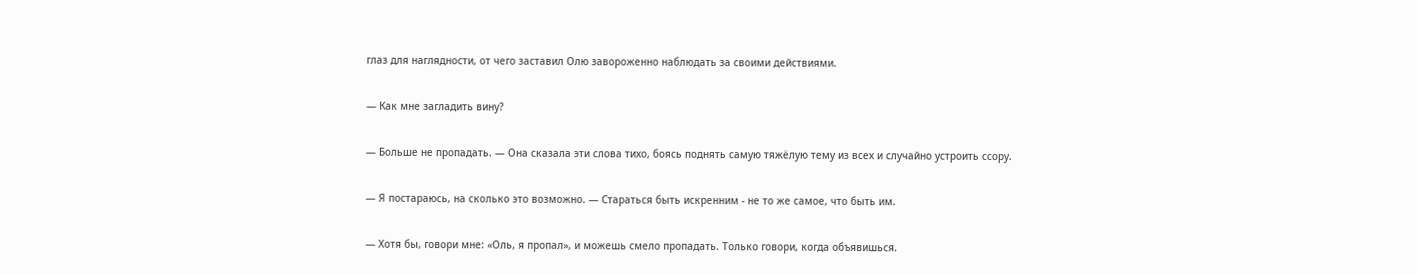глаз для наглядности, от чего заставил Олю завороженно наблюдать за своими действиями.

— Как мне загладить вину?

— Больше не пропадать. — Она сказала эти слова тихо, боясь поднять самую тяжёлую тему из всех и случайно устроить ссору.

— Я постараюсь, на сколько это возможно. — Стараться быть искренним - не то же самое, что быть им.

— Хотя бы, говори мне: «Оль, я пропал», и можешь смело пропадать. Только говори, когда объявишься.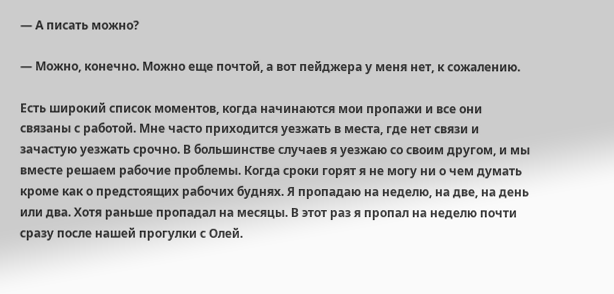— А писать можно?

— Можно, конечно. Можно еще почтой, а вот пейджера у меня нет, к сожалению.

Есть широкий список моментов, когда начинаются мои пропажи и все они связаны с работой. Мне часто приходится уезжать в места, где нет связи и зачастую уезжать срочно. В большинстве случаев я уезжаю со своим другом, и мы вместе решаем рабочие проблемы. Когда сроки горят я не могу ни о чем думать кроме как о предстоящих рабочих буднях. Я пропадаю на неделю, на две, на день или два. Хотя раньше пропадал на месяцы. В этот раз я пропал на неделю почти сразу после нашей прогулки с Олей.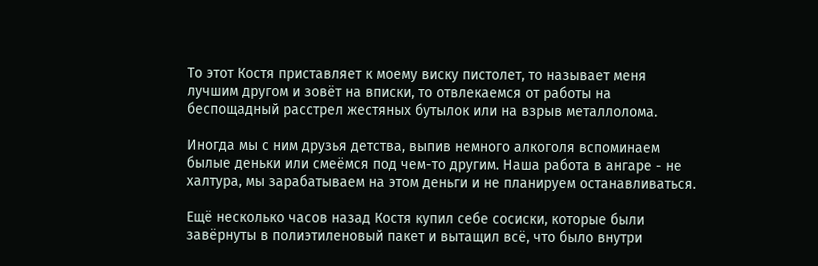То этот Костя приставляет к моему виску пистолет, то называет меня лучшим другом и зовёт на вписки, то отвлекаемся от работы на беспощадный расстрел жестяных бутылок или на взрыв металлолома.

Иногда мы с ним друзья детства, выпив немного алкоголя вспоминаем былые деньки или смеёмся под чем-то другим. Наша работа в ангаре - не халтура, мы зарабатываем на этом деньги и не планируем останавливаться.

Ещё несколько часов назад Костя купил себе сосиски, которые были завёрнуты в полиэтиленовый пакет и вытащил всё, что было внутри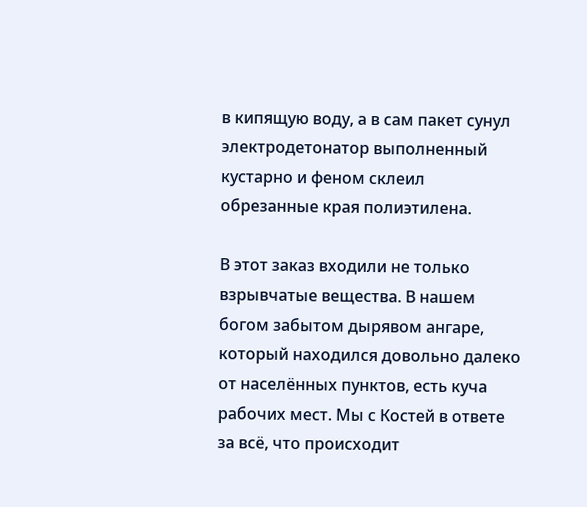в кипящую воду, а в сам пакет сунул электродетонатор выполненный кустарно и феном склеил обрезанные края полиэтилена.

В этот заказ входили не только взрывчатые вещества. В нашем богом забытом дырявом ангаре, который находился довольно далеко от населённых пунктов, есть куча рабочих мест. Мы с Костей в ответе за всё, что происходит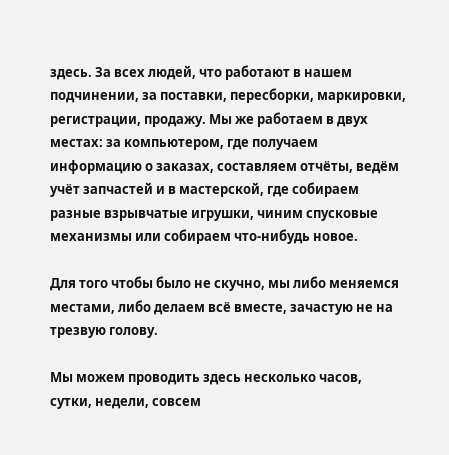здесь. За всех людей, что работают в нашем подчинении, за поставки, пересборки, маркировки, регистрации, продажу. Мы же работаем в двух местах: за компьютером, где получаем информацию о заказах, составляем отчёты, ведём учёт запчастей и в мастерской, где собираем разные взрывчатые игрушки, чиним спусковые механизмы или собираем что-нибудь новое.

Для того чтобы было не скучно, мы либо меняемся местами, либо делаем всё вместе, зачастую не на трезвую голову.

Мы можем проводить здесь несколько часов, сутки, недели, совсем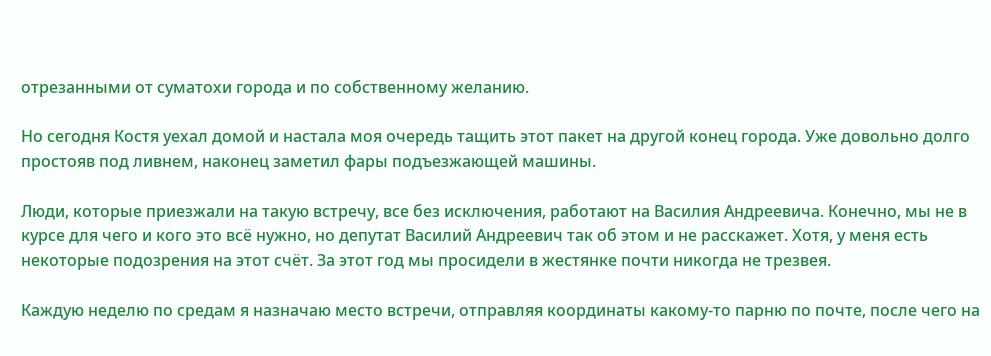отрезанными от суматохи города и по собственному желанию.

Но сегодня Костя уехал домой и настала моя очередь тащить этот пакет на другой конец города. Уже довольно долго простояв под ливнем, наконец заметил фары подъезжающей машины.

Люди, которые приезжали на такую встречу, все без исключения, работают на Василия Андреевича. Конечно, мы не в курсе для чего и кого это всё нужно, но депутат Василий Андреевич так об этом и не расскажет. Хотя, у меня есть некоторые подозрения на этот счёт. За этот год мы просидели в жестянке почти никогда не трезвея.

Каждую неделю по средам я назначаю место встречи, отправляя координаты какому-то парню по почте, после чего на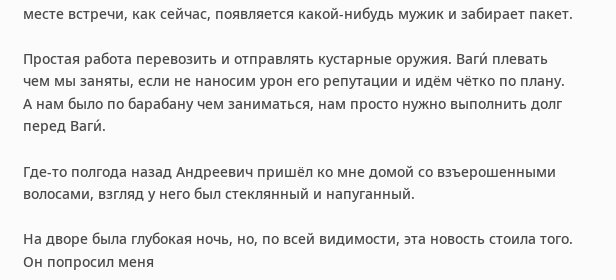месте встречи, как сейчас, появляется какой-нибудь мужик и забирает пакет.

Простая работа перевозить и отправлять кустарные оружия. Ваги́ плевать чем мы заняты, если не наносим урон его репутации и идём чётко по плану. А нам было по барабану чем заниматься, нам просто нужно выполнить долг перед Ваги́.

Где-то полгода назад Андреевич пришёл ко мне домой со взъерошенными волосами, взгляд у него был стеклянный и напуганный.

На дворе была глубокая ночь, но, по всей видимости, эта новость стоила того. Он попросил меня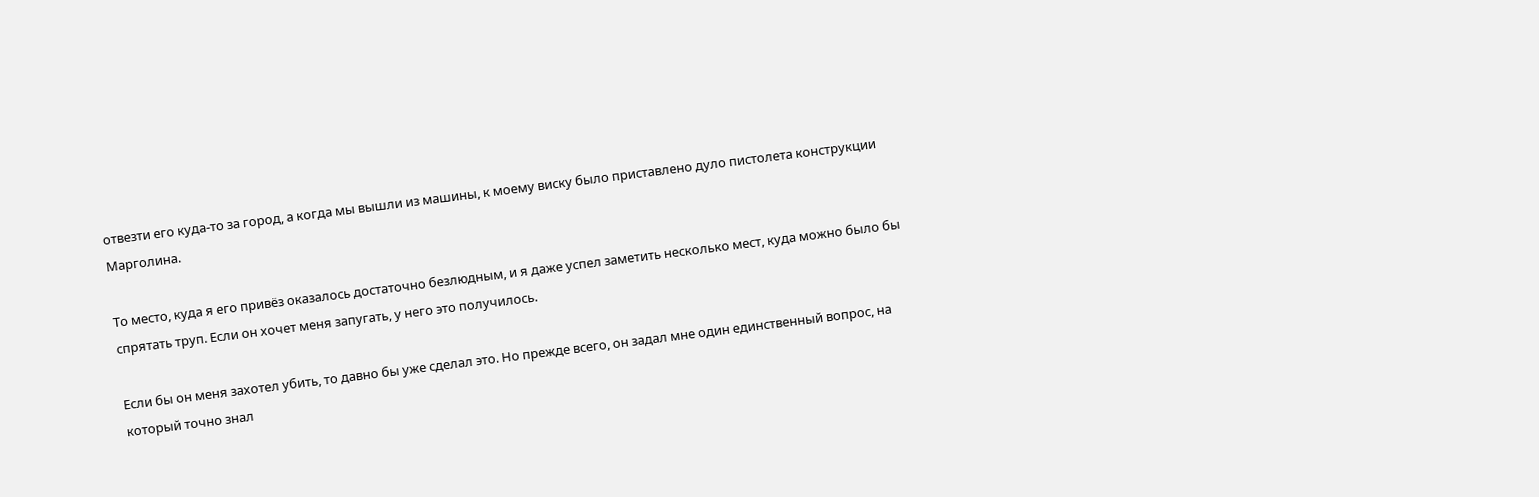отвезти его куда-то за город, а когда мы вышли из машины, к моему виску было приставлено дуло пистолета конструкции Марголина.

То место, куда я его привёз оказалось достаточно безлюдным, и я даже успел заметить несколько мест, куда можно было бы спрятать труп. Если он хочет меня запугать, у него это получилось.

Если бы он меня захотел убить, то давно бы уже сделал это. Но прежде всего, он задал мне один единственный вопрос, на который точно знал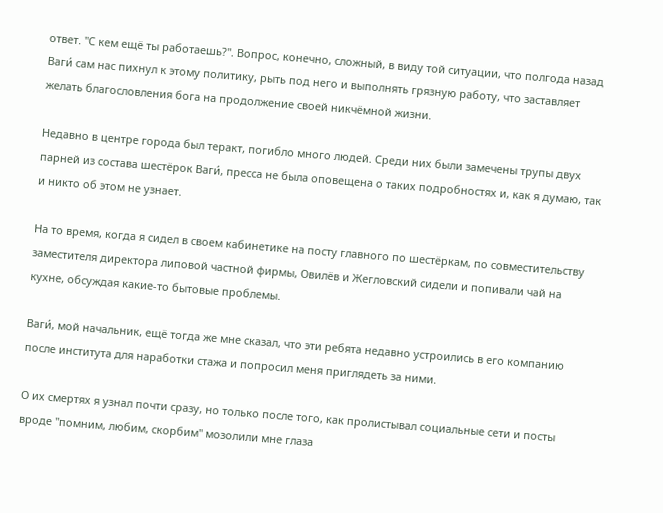ответ. "С кем ещё ты работаешь?". Вопрос, конечно, сложный, в виду той ситуации, что полгода назад Ваги́ сам нас пихнул к этому политику, рыть под него и выполнять грязную работу, что заставляет желать благословления бога на продолжение своей никчёмной жизни.

Недавно в центре города был теракт, погибло много людей. Среди них были замечены трупы двух парней из состава шестёрок Ваги́, пресса не была оповещена о таких подробностях и, как я думаю, так и никто об этом не узнает.

На то время, когда я сидел в своем кабинетике на посту главного по шестёркам, по совместительству заместителя директора липовой частной фирмы, Овилёв и Жегловский сидели и попивали чай на кухне, обсуждая какие-то бытовые проблемы.

Ваги́, мой начальник, ещё тогда же мне сказал, что эти ребята недавно устроились в его компанию после института для наработки стажа и попросил меня приглядеть за ними.

О их смертях я узнал почти сразу, но только после того, как пролистывал социальные сети и посты вроде "помним, любим, скорбим" мозолили мне глаза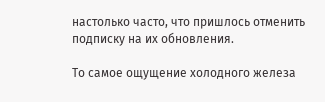настолько часто, что пришлось отменить подписку на их обновления.

То самое ощущение холодного железа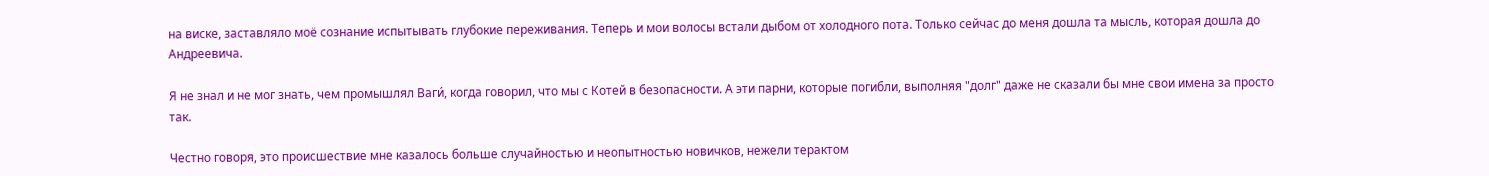на виске, заставляло моё сознание испытывать глубокие переживания. Теперь и мои волосы встали дыбом от холодного пота. Только сейчас до меня дошла та мысль, которая дошла до Андреевича.

Я не знал и не мог знать, чем промышлял Ваги́, когда говорил, что мы с Котей в безопасности. А эти парни, которые погибли, выполняя "долг" даже не сказали бы мне свои имена за просто так.

Честно говоря, это происшествие мне казалось больше случайностью и неопытностью новичков, нежели терактом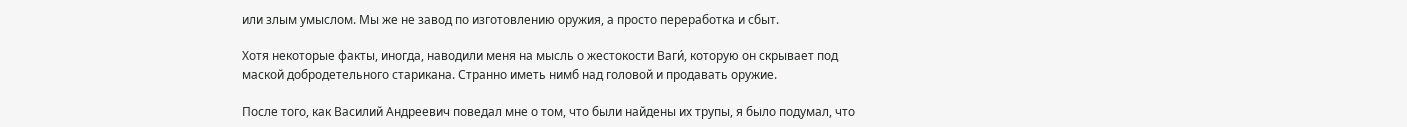или злым умыслом. Мы же не завод по изготовлению оружия, а просто переработка и сбыт.

Хотя некоторые факты, иногда, наводили меня на мысль о жестокости Ваги́, которую он скрывает под маской добродетельного старикана. Странно иметь нимб над головой и продавать оружие.

После того, как Василий Андреевич поведал мне о том, что были найдены их трупы, я было подумал, что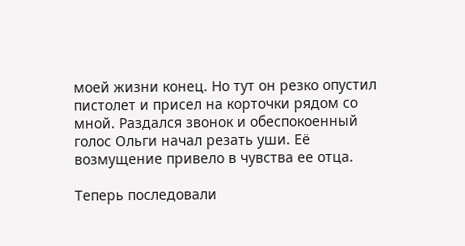моей жизни конец. Но тут он резко опустил пистолет и присел на корточки рядом со мной. Раздался звонок и обеспокоенный голос Ольги начал резать уши. Её возмущение привело в чувства ее отца.

Теперь последовали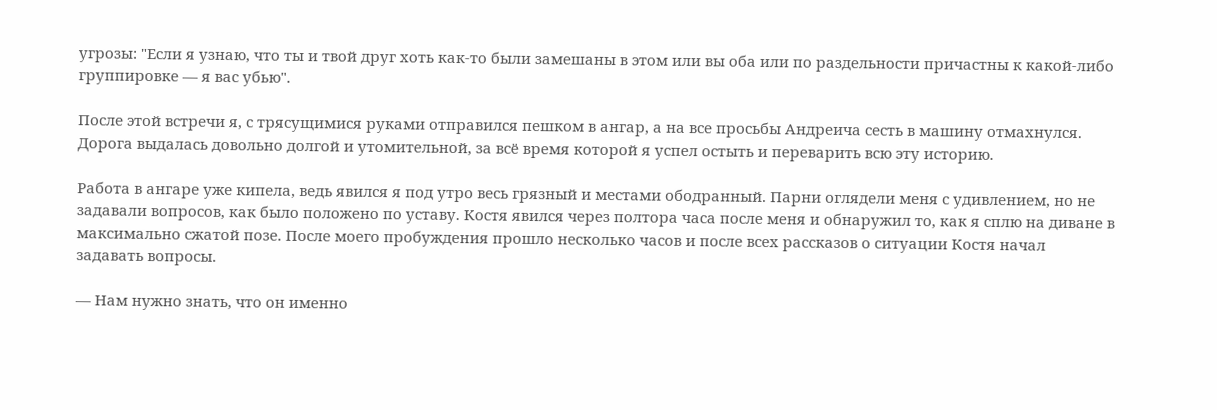угрозы: "Если я узнаю, что ты и твой друг хоть как-то были замешаны в этом или вы оба или по раздельности причастны к какой-либо группировке — я вас убью".

После этой встречи я, с трясущимися руками отправился пешком в ангар, а на все просьбы Андреича сесть в машину отмахнулся. Дорога выдалась довольно долгой и утомительной, за всё время которой я успел остыть и переварить всю эту историю.

Работа в ангаре уже кипела, ведь явился я под утро весь грязный и местами ободранный. Парни оглядели меня с удивлением, но не задавали вопросов, как было положено по уставу. Костя явился через полтора часа после меня и обнаружил то, как я сплю на диване в максимально сжатой позе. После моего пробуждения прошло несколько часов и после всех рассказов о ситуации Костя начал задавать вопросы.

— Нам нужно знать, что он именно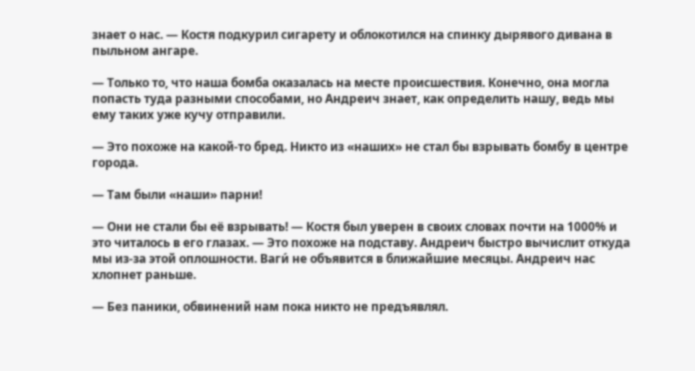знает о нас. — Костя подкурил сигарету и облокотился на спинку дырявого дивана в пыльном ангаре.

— Только то, что наша бомба оказалась на месте происшествия. Конечно, она могла попасть туда разными способами, но Андреич знает, как определить нашу, ведь мы ему таких уже кучу отправили.

— Это похоже на какой-то бред. Никто из «наших» не стал бы взрывать бомбу в центре города.

— Там были «наши» парни!

— Они не стали бы её взрывать! — Костя был уверен в своих словах почти на 1000% и это читалось в его глазах. — Это похоже на подставу. Андреич быстро вычислит откуда мы из-за этой оплошности. Ваги́ не объявится в ближайшие месяцы. Андреич нас хлопнет раньше.

— Без паники, обвинений нам пока никто не предъявлял.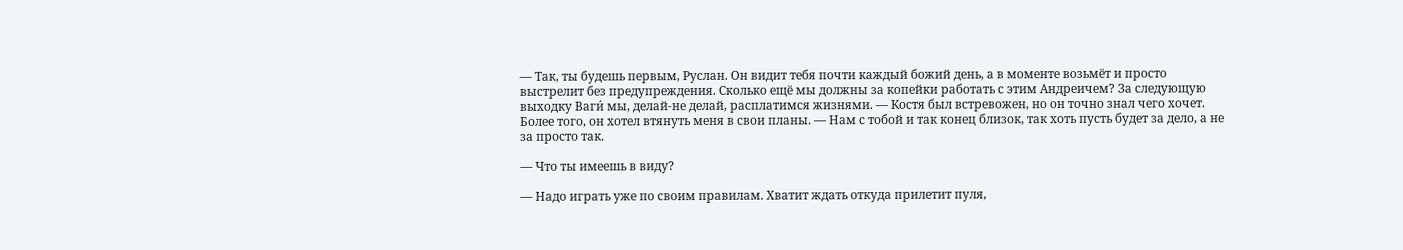— Так, ты будешь первым, Руслан. Он видит тебя почти каждый божий день, а в моменте возьмёт и просто выстрелит без предупреждения. Сколько ещё мы должны за копейки работать с этим Андреичем? За следующую выходку Ваги́ мы, делай-не делай, расплатимся жизнями. — Костя был встревожен, но он точно знал чего хочет. Более того, он хотел втянуть меня в свои планы. — Нам с тобой и так конец близок, так хоть пусть будет за дело, а не за просто так.

— Что ты имеешь в виду?

— Надо играть уже по своим правилам. Хватит ждать откуда прилетит пуля,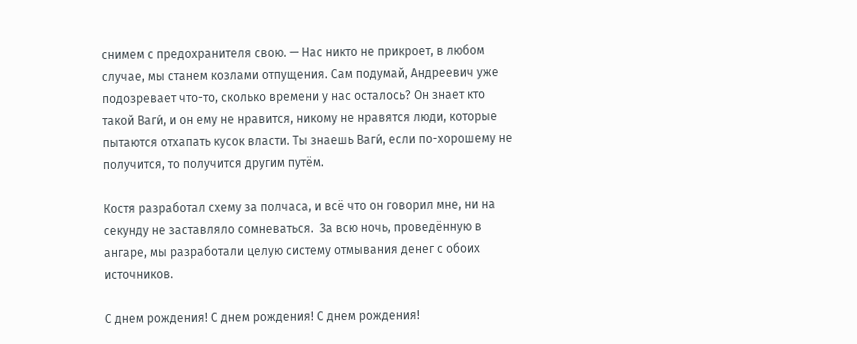снимем с предохранителя свою. — Нас никто не прикроет, в любом случае, мы станем козлами отпущения. Сам подумай, Андреевич уже подозревает что-то, сколько времени у нас осталось? Он знает кто такой Ваги́, и он ему не нравится, никому не нравятся люди, которые пытаются отхапать кусок власти. Ты знаешь Ваги́, если по-хорошему не получится, то получится другим путём.

Костя разработал схему за полчаса, и всё что он говорил мне, ни на секунду не заставляло сомневаться.  За всю ночь, проведённую в ангаре, мы разработали целую систему отмывания денег с обоих источников.

С днем рождения! С днем рождения! С днем рождения!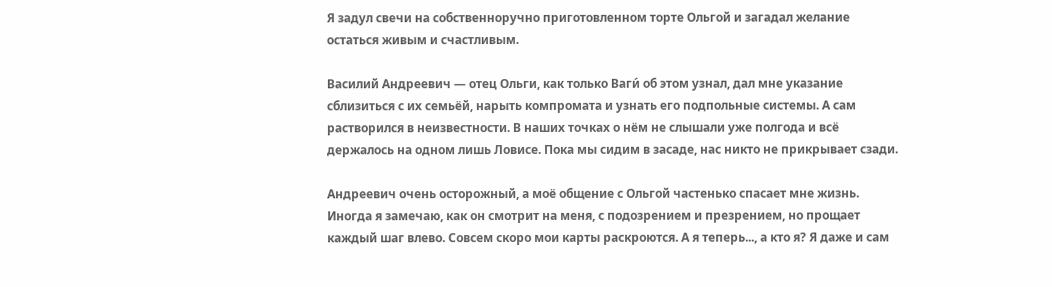Я задул свечи на собственноручно приготовленном торте Ольгой и загадал желание остаться живым и счастливым.

Василий Андреевич — отец Ольги, как только Ваги́ об этом узнал, дал мне указание сблизиться с их семьёй, нарыть компромата и узнать его подпольные системы. А сам растворился в неизвестности. В наших точках о нём не слышали уже полгода и всё держалось на одном лишь Ловисе. Пока мы сидим в засаде, нас никто не прикрывает сзади.

Андреевич очень осторожный, а моё общение с Ольгой частенько спасает мне жизнь. Иногда я замечаю, как он смотрит на меня, с подозрением и презрением, но прощает каждый шаг влево. Совсем скоро мои карты раскроются. А я теперь..., а кто я? Я даже и сам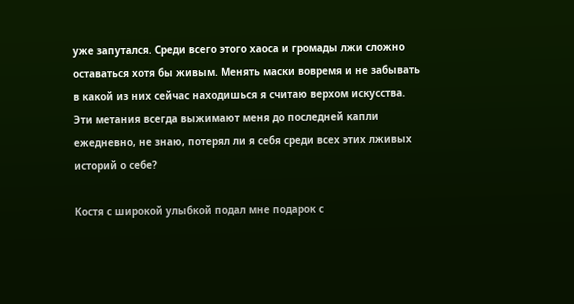уже запутался. Среди всего этого хаоса и громады лжи сложно оставаться хотя бы живым. Менять маски вовремя и не забывать в какой из них сейчас находишься я считаю верхом искусства. Эти метания всегда выжимают меня до последней капли ежедневно, не знаю, потерял ли я себя среди всех этих лживых историй о себе?

Костя с широкой улыбкой подал мне подарок с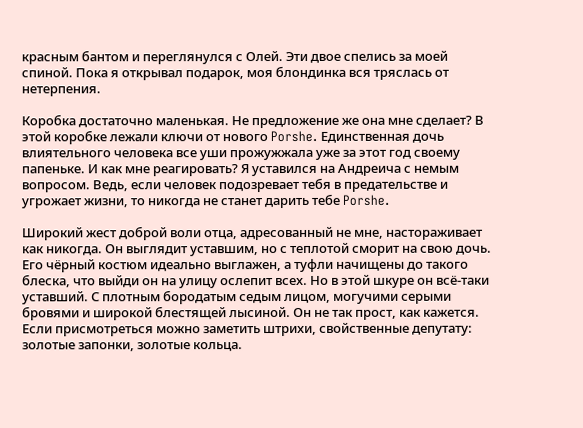красным бантом и переглянулся с Олей. Эти двое спелись за моей спиной. Пока я открывал подарок, моя блондинка вся тряслась от нетерпения.

Коробка достаточно маленькая. Не предложение же она мне сделает? В этой коробке лежали ключи от нового Porshe. Единственная дочь влиятельного человека все уши прожужжала уже за этот год своему папеньке. И как мне реагировать? Я уставился на Андреича с немым вопросом. Ведь, если человек подозревает тебя в предательстве и угрожает жизни, то никогда не станет дарить тебе Porshe.

Широкий жест доброй воли отца, адресованный не мне, настораживает как никогда. Он выглядит уставшим, но с теплотой сморит на свою дочь. Его чёрный костюм идеально выглажен, а туфли начищены до такого блеска, что выйди он на улицу ослепит всех. Но в этой шкуре он всё-таки уставший. С плотным бородатым седым лицом, могучими серыми бровями и широкой блестящей лысиной. Он не так прост, как кажется. Если присмотреться можно заметить штрихи, свойственные депутату: золотые запонки, золотые кольца.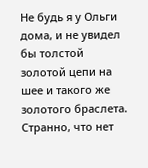Не будь я у Ольги дома, и не увидел бы толстой золотой цепи на шее и такого же золотого браслета. Странно, что нет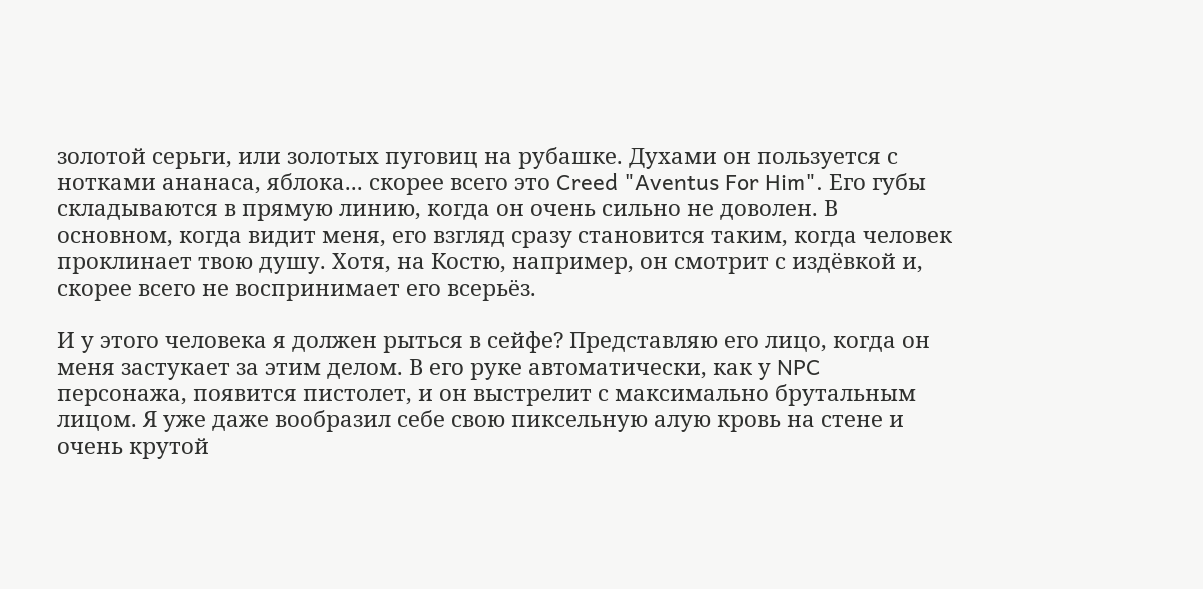золотой серьги, или золотых пуговиц на рубашке. Духами он пользуется с нотками ананаса, яблока... скорее всего это Creed "Aventus For Him". Его губы складываются в прямую линию, когда он очень сильно не доволен. В основном, когда видит меня, его взгляд сразу становится таким, когда человек проклинает твою душу. Хотя, на Костю, например, он смотрит с издёвкой и, скорее всего не воспринимает его всерьёз.

И у этого человека я должен рыться в сейфе? Представляю его лицо, когда он меня застукает за этим делом. В его руке автоматически, как у NPC персонажа, появится пистолет, и он выстрелит с максимально брутальным лицом. Я уже даже вообразил себе свою пиксельную алую кровь на стене и очень крутой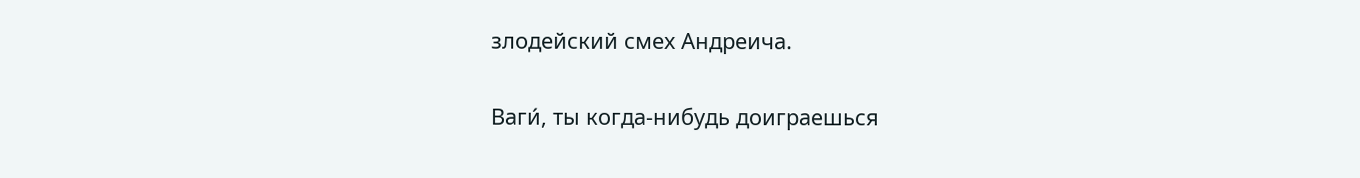злодейский смех Андреича.

Ваги́, ты когда-нибудь доиграешься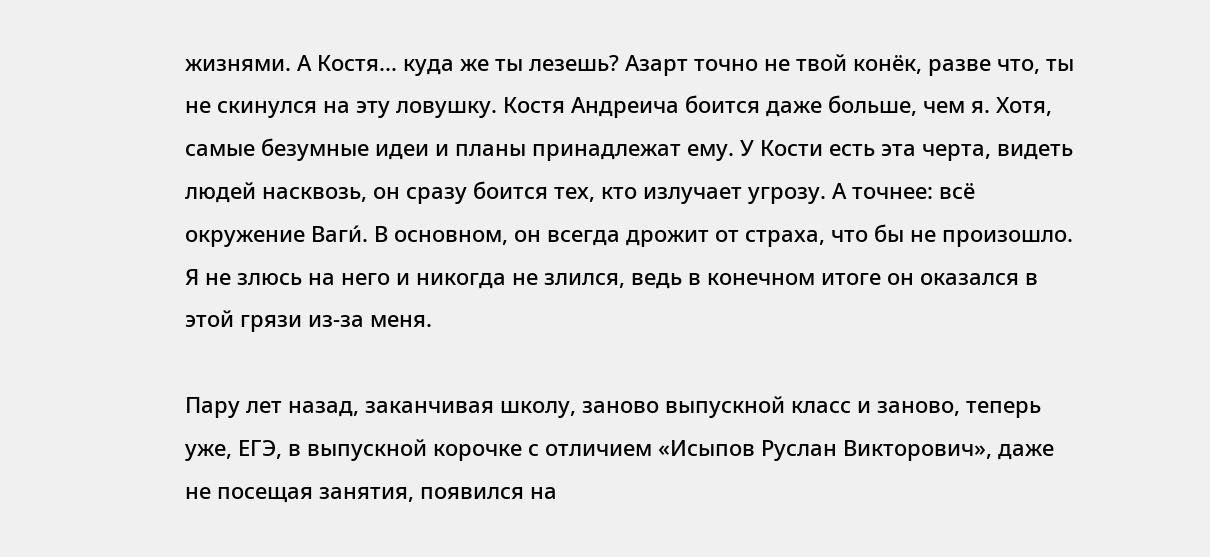жизнями. А Костя... куда же ты лезешь? Азарт точно не твой конёк, разве что, ты не скинулся на эту ловушку. Костя Андреича боится даже больше, чем я. Хотя, самые безумные идеи и планы принадлежат ему. У Кости есть эта черта, видеть людей насквозь, он сразу боится тех, кто излучает угрозу. А точнее: всё окружение Ваги́. В основном, он всегда дрожит от страха, что бы не произошло. Я не злюсь на него и никогда не злился, ведь в конечном итоге он оказался в этой грязи из-за меня.

Пару лет назад, заканчивая школу, заново выпускной класс и заново, теперь уже, ЕГЭ, в выпускной корочке с отличием «Исыпов Руслан Викторович», даже не посещая занятия, появился на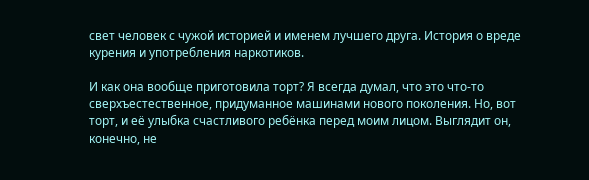свет человек с чужой историей и именем лучшего друга. История о вреде курения и употребления наркотиков.

И как она вообще приготовила торт? Я всегда думал, что это что-то сверхъестественное, придуманное машинами нового поколения. Но, вот торт, и её улыбка счастливого ребёнка перед моим лицом. Выглядит он, конечно, не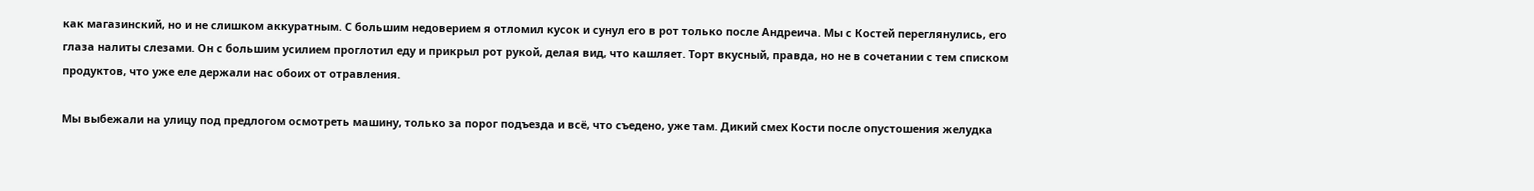как магазинский, но и не слишком аккуратным. С большим недоверием я отломил кусок и сунул его в рот только после Андреича. Мы с Костей переглянулись, его глаза налиты слезами. Он с большим усилием проглотил еду и прикрыл рот рукой, делая вид, что кашляет. Торт вкусный, правда, но не в сочетании с тем списком продуктов, что уже еле держали нас обоих от отравления.

Мы выбежали на улицу под предлогом осмотреть машину, только за порог подъезда и всё, что съедено, уже там. Дикий смех Кости после опустошения желудка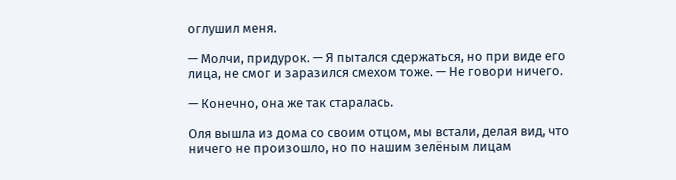оглушил меня.

— Молчи, придурок. — Я пытался сдержаться, но при виде его лица, не смог и заразился смехом тоже. — Не говори ничего.

— Конечно, она же так старалась.

Оля вышла из дома со своим отцом, мы встали, делая вид, что ничего не произошло, но по нашим зелёным лицам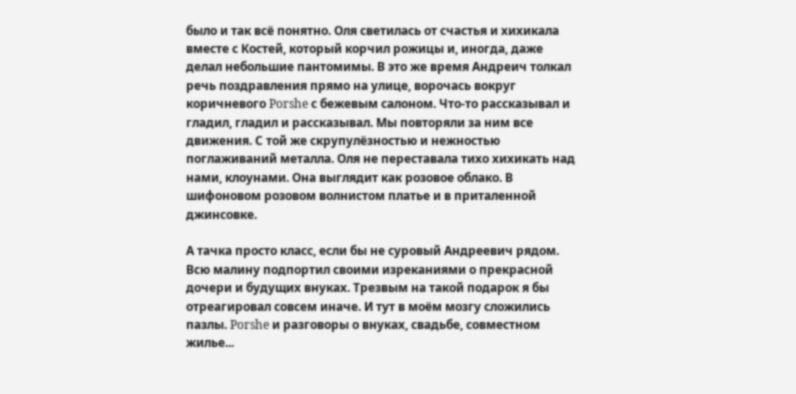было и так всё понятно. Оля светилась от счастья и хихикала вместе с Костей, который корчил рожицы и, иногда, даже делал небольшие пантомимы. В это же время Андреич толкал речь поздравления прямо на улице, ворочась вокруг коричневого Porshe с бежевым салоном. Что-то рассказывал и гладил, гладил и рассказывал. Мы повторяли за ним все движения. С той же скрупулёзностью и нежностью поглаживаний металла. Оля не переставала тихо хихикать над нами, клоунами. Она выглядит как розовое облако. В шифоновом розовом волнистом платье и в приталенной джинсовке.

А тачка просто класс, если бы не суровый Андреевич рядом. Всю малину подпортил своими изреканиями о прекрасной дочери и будущих внуках. Трезвым на такой подарок я бы отреагировал совсем иначе. И тут в моём мозгу сложились пазлы. Porshe и разговоры о внуках, свадьбе, совместном жилье...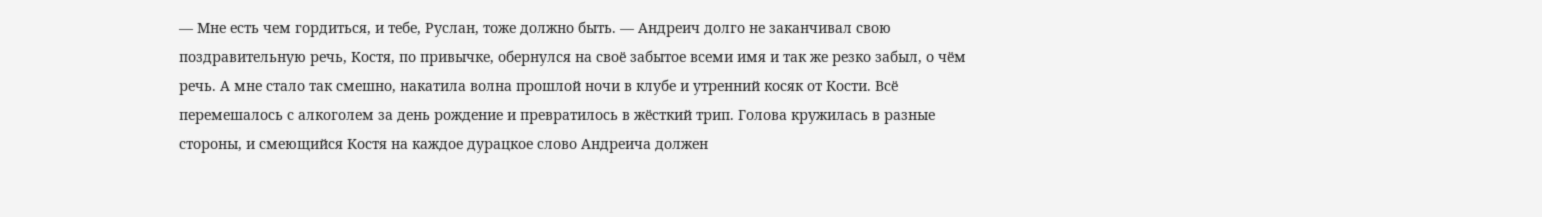— Мне есть чем гордиться, и тебе, Руслан, тоже должно быть. — Андреич долго не заканчивал свою поздравительную речь, Костя, по привычке, обернулся на своё забытое всеми имя и так же резко забыл, о чём речь. А мне стало так смешно, накатила волна прошлой ночи в клубе и утренний косяк от Кости. Всё перемешалось с алкоголем за день рождение и превратилось в жёсткий трип. Голова кружилась в разные стороны, и смеющийся Костя на каждое дурацкое слово Андреича должен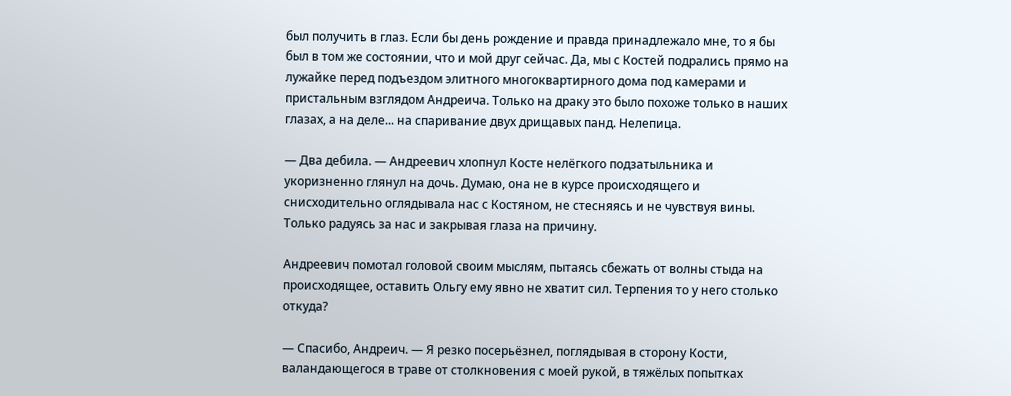был получить в глаз. Если бы день рождение и правда принадлежало мне, то я бы был в том же состоянии, что и мой друг сейчас. Да, мы с Костей подрались прямо на лужайке перед подъездом элитного многоквартирного дома под камерами и пристальным взглядом Андреича. Только на драку это было похоже только в наших глазах, а на деле... на спаривание двух дрищавых панд. Нелепица.

— Два дебила. — Андреевич хлопнул Косте нелёгкого подзатыльника и укоризненно глянул на дочь. Думаю, она не в курсе происходящего и снисходительно оглядывала нас с Костяном, не стесняясь и не чувствуя вины. Только радуясь за нас и закрывая глаза на причину.

Андреевич помотал головой своим мыслям, пытаясь сбежать от волны стыда на происходящее, оставить Ольгу ему явно не хватит сил. Терпения то у него столько откуда?

— Спасибо, Андреич. — Я резко посерьёзнел, поглядывая в сторону Кости, валандающегося в траве от столкновения с моей рукой, в тяжёлых попытках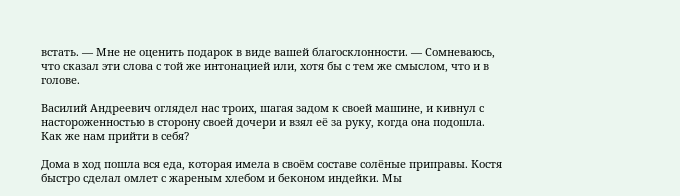встать. — Мне не оценить подарок в виде вашей благосклонности. — Сомневаюсь, что сказал эти слова с той же интонацией или, хотя бы с тем же смыслом, что и в голове.

Василий Андреевич оглядел нас троих, шагая задом к своей машине, и кивнул с настороженностью в сторону своей дочери и взял её за руку, когда она подошла. Как же нам прийти в себя?

Дома в ход пошла вся еда, которая имела в своём составе солёные приправы. Костя быстро сделал омлет с жареным хлебом и беконом индейки. Мы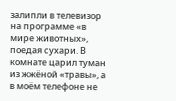залипли в телевизор на программе «в мире животных», поедая сухари. В комнате царил туман из жжёной «травы», а в моём телефоне не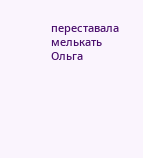переставала мелькать Ольга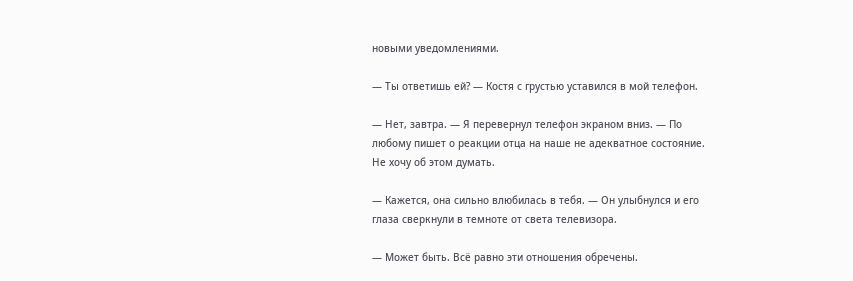новыми уведомлениями.

— Ты ответишь ей? — Костя с грустью уставился в мой телефон.

— Нет, завтра. — Я перевернул телефон экраном вниз. — По любому пишет о реакции отца на наше не адекватное состояние. Не хочу об этом думать.

— Кажется, она сильно влюбилась в тебя. — Он улыбнулся и его глаза сверкнули в темноте от света телевизора.

— Может быть. Всё равно эти отношения обречены.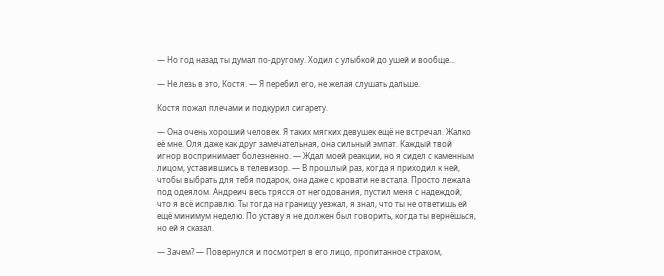— Но год назад ты думал по-другому. Ходил с улыбкой до ушей и вообще...

— Не лезь в это, Костя. — Я перебил его, не желая слушать дальше.

Костя пожал плечами и подкурил сигарету.

— Она очень хороший человек. Я таких мягких девушек ещё не встречал. Жалко её мне. Оля даже как друг замечательная, она сильный эмпат. Каждый твой игнор воспринимает болезненно. — Ждал моей реакции, но я сидел с каменным лицом, уставившись в телевизор. — В прошлый раз, когда я приходил к ней, чтобы выбрать для тебя подарок, она даже с кровати не встала. Просто лежала под одеялом. Андреич весь трясся от негодования, пустил меня с надеждой, что я всё исправлю. Ты тогда на границу уезжал, я знал, что ты не ответишь ей ещё минимум неделю. По уставу я не должен был говорить, когда ты вернёшься, но ей я сказал.

— Зачем? — Повернулся и посмотрел в его лицо, пропитанное страхом,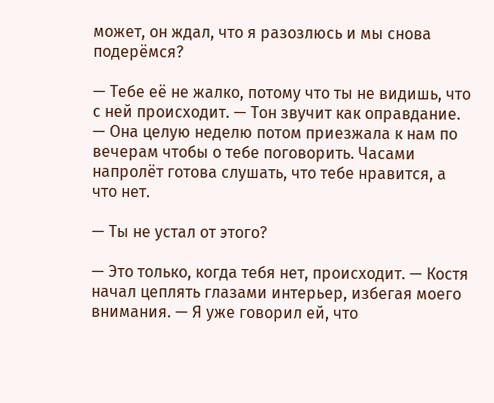может, он ждал, что я разозлюсь и мы снова подерёмся?

— Тебе её не жалко, потому что ты не видишь, что с ней происходит. — Тон звучит как оправдание. — Она целую неделю потом приезжала к нам по вечерам чтобы о тебе поговорить. Часами напролёт готова слушать, что тебе нравится, а что нет.

— Ты не устал от этого?

— Это только, когда тебя нет, происходит. — Костя начал цеплять глазами интерьер, избегая моего внимания. — Я уже говорил ей, что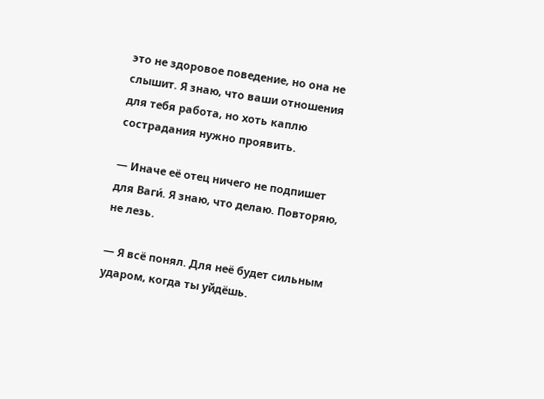это не здоровое поведение, но она не слышит. Я знаю, что ваши отношения для тебя работа, но хоть каплю сострадания нужно проявить.

— Иначе её отец ничего не подпишет для Ваги́. Я знаю, что делаю. Повторяю, не лезь.

— Я всё понял. Для неё будет сильным ударом, когда ты уйдёшь.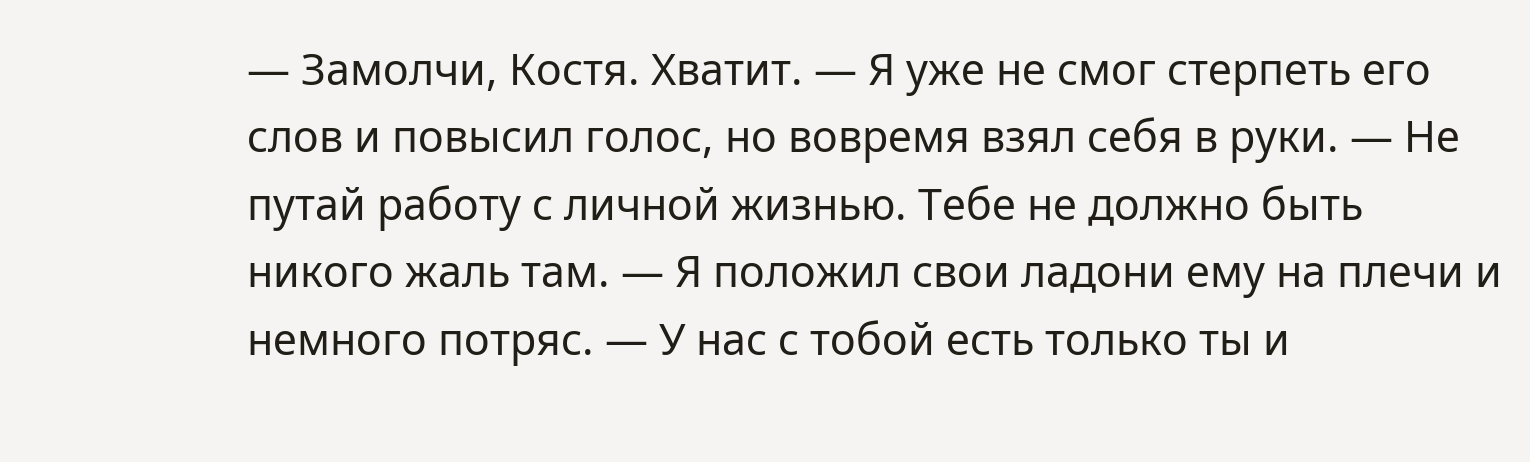— Замолчи, Костя. Хватит. — Я уже не смог стерпеть его слов и повысил голос, но вовремя взял себя в руки. — Не путай работу с личной жизнью. Тебе не должно быть никого жаль там. — Я положил свои ладони ему на плечи и немного потряс. — У нас с тобой есть только ты и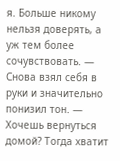я. Больше никому нельзя доверять, а уж тем более сочувствовать. — Снова взял себя в руки и значительно понизил тон. — Хочешь вернуться домой? Тогда хватит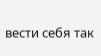вести себя так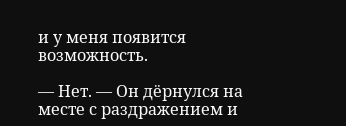и у меня появится возможность.

— Нет. — Он дёрнулся на месте с раздражением и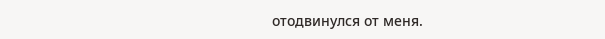отодвинулся от меня.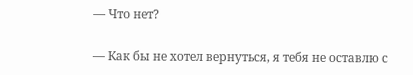— Что нет?

— Как бы не хотел вернуться, я тебя не оставлю с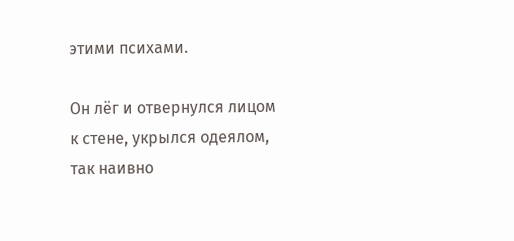этими психами.

Он лёг и отвернулся лицом к стене, укрылся одеялом, так наивно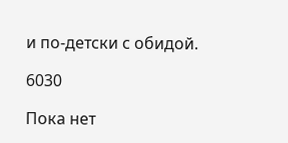и по-детски с обидой.

6030

Пока нет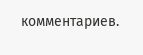комментариев.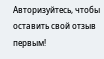Авторизуйтесь, чтобы оставить свой отзыв первым!